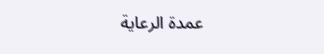عمدة الرعاية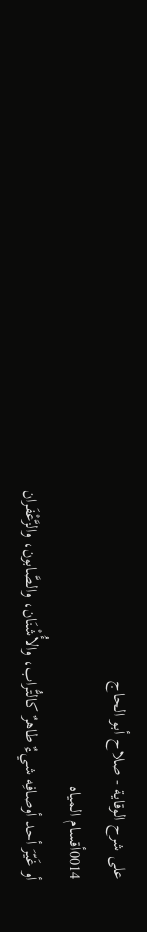على شرح الوقاية - صلاح أبو الحاج
0014أقسام المياه
أو غَيّرَ أحد أوصافِه شيءٌ طاهرٌ كالتُّراب، والأُشْنَان، والصَّابون، والزَّعْفَران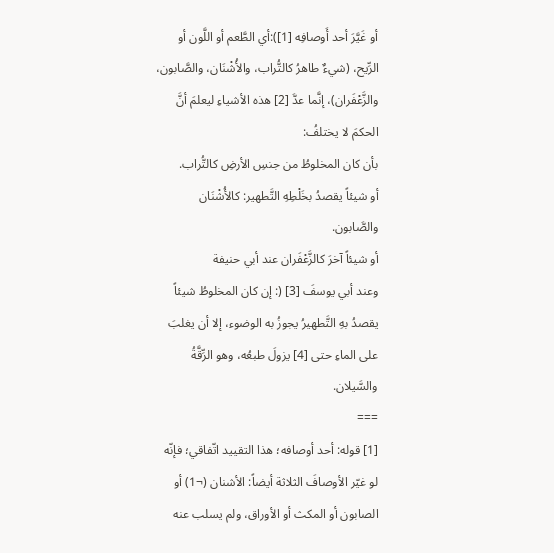أو غَيَّرَ أحد أَوصافِه [1]):أي الطَّعم أو اللَّون أو الرِّيح، (شيءٌ طاهرُ كالتُّراب، والأُشْنَان، والصَّابون، والزَّعْفَران)، إنَّما عدَّ [2] هذه الأشياءِ ليعلمَ أنَّ الحكمَ لا يختلفُ:
بأن كان المخلوطُ من جنسِ الأرضِ كالتُّراب.
أو شيئاً يقصدُ بخَلْطِهِ التَّطهير: كالأُشْنَان والصَّابون.
أو شيئاً آخرَ كالزَّعْفَران عند أبي حنيفة
وعند أبي يوسفَ [3] (: إن كان المخلوطُ شيئاً يقصدُ بهِ التَّطهيرُ يجوزُ به الوضوء، إلا أن يغلبَ على الماءِ حتى [4] يزولَ طبعُه، وهو الرِّقَّةُ والسَّيلان.
===
[1] قوله: أحد أوصافه؛ هذا التقييد اتّفاقي؛ فإنّه لو غيّر الأوصافَ الثلاثة أيضاً: الأشنان (¬1) أو الصابون أو المكث أو الأوراق، ولم يسلب عنه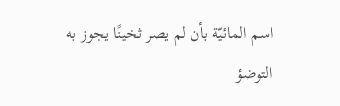اسم المائيّة بأن لم يصر ثخينًا يجوز به التوضؤ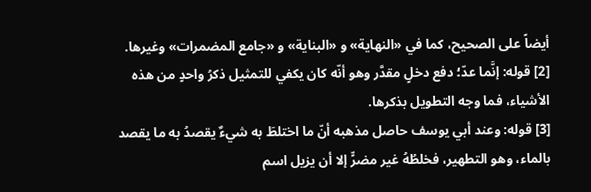أيضاً على الصحيح، كما في «النهاية» و «البناية» و «جامع المضمرات» وغيرها.
[2] قوله: إنَّما عدّ؛ دفع دخلٍ مقدَّر وهو أنّه كان يكفي للتمثيل ذكرُ واحدٍ من هذه الأشياء، فما وجه التطويل بذكرها.
[3] قوله: وعند أبي يوسف حاصل مذهبه أنّ ما اختلطَ به شيءٌ يقصدُ به ما يقصد بالماء، وهو التطهير، فخلطُهُ غير مضرٍّ إلا أن يزيل اسم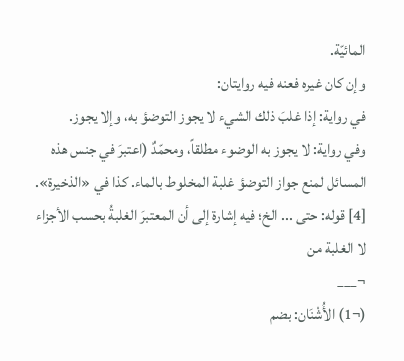المائيّة.
وإن كان غيره فعنه فيه روايتان:
في رواية: إذا غلبَ ذلك الشيء لا يجوز التوضؤ به، وإلا يجوز.
وفي رواية: لا يجوز به الوضوء مطلقاً، ومحمّدٌ (اعتبرَ في جنس هذه المسائل لمنع جواز التوضؤ غلبة المخلوط بالماء. كذا في «الذخيرة».
[4] قوله: حتى ... الخ؛ فيه إشارة إلى أن المعتبرَ الغلبةُ بحسب الأجزاء لا الغلبة من
¬___
(¬1) الأُشْنَان: بضم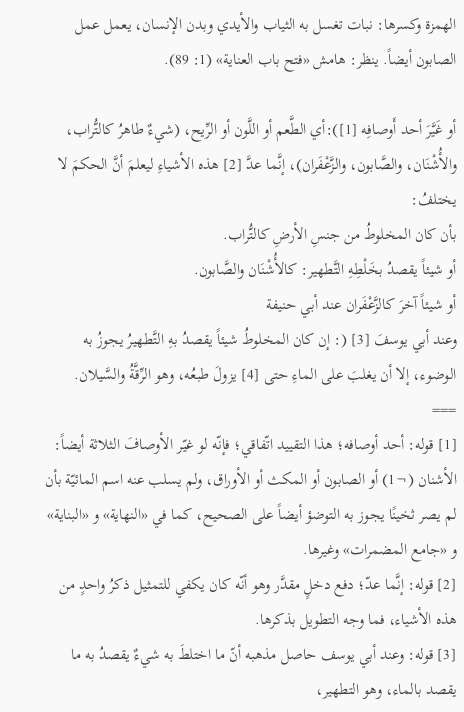الهمزة وكسرها: نبات تغسل به الثياب والأيدي وبدن الإنسان، يعمل عمل الصابون أيضاً. ينظر: هامش «فتح باب العناية» (1: 89).

أو غَيَّرَ أحد أَوصافِه [1]):أي الطَّعم أو اللَّون أو الرِّيح، (شيءٌ طاهرُ كالتُّراب، والأُشْنَان، والصَّابون، والزَّعْفَران)، إنَّما عدَّ [2] هذه الأشياءِ ليعلمَ أنَّ الحكمَ لا يختلفُ:
بأن كان المخلوطُ من جنسِ الأرضِ كالتُّراب.
أو شيئاً يقصدُ بخَلْطِهِ التَّطهير: كالأُشْنَان والصَّابون.
أو شيئاً آخرَ كالزَّعْفَران عند أبي حنيفة
وعند أبي يوسفَ [3] (: إن كان المخلوطُ شيئاً يقصدُ بهِ التَّطهيرُ يجوزُ به الوضوء، إلا أن يغلبَ على الماءِ حتى [4] يزولَ طبعُه، وهو الرِّقَّةُ والسَّيلان.
===
[1] قوله: أحد أوصافه؛ هذا التقييد اتّفاقي؛ فإنّه لو غيّر الأوصافَ الثلاثة أيضاً: الأشنان (¬1) أو الصابون أو المكث أو الأوراق، ولم يسلب عنه اسم المائيّة بأن لم يصر ثخينًا يجوز به التوضؤ أيضاً على الصحيح، كما في «النهاية» و «البناية» و «جامع المضمرات» وغيرها.
[2] قوله: إنَّما عدّ؛ دفع دخلٍ مقدَّر وهو أنّه كان يكفي للتمثيل ذكرُ واحدٍ من هذه الأشياء، فما وجه التطويل بذكرها.
[3] قوله: وعند أبي يوسف حاصل مذهبه أنّ ما اختلطَ به شيءٌ يقصدُ به ما يقصد بالماء، وهو التطهير،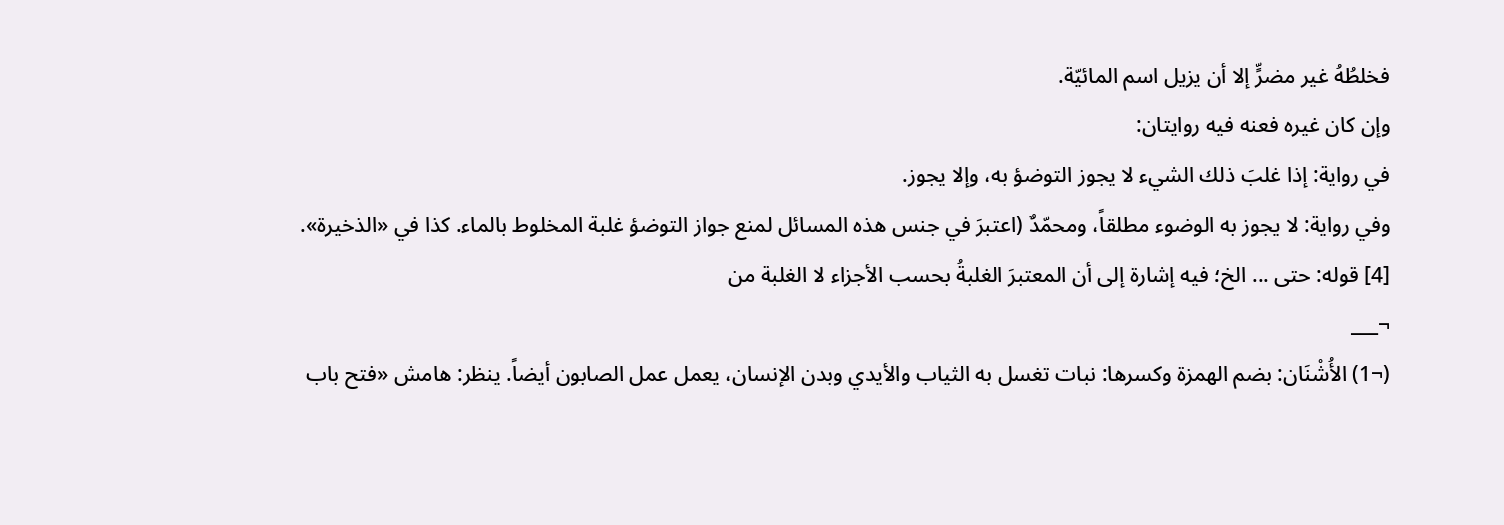فخلطُهُ غير مضرٍّ إلا أن يزيل اسم المائيّة.
وإن كان غيره فعنه فيه روايتان:
في رواية: إذا غلبَ ذلك الشيء لا يجوز التوضؤ به، وإلا يجوز.
وفي رواية: لا يجوز به الوضوء مطلقاً، ومحمّدٌ (اعتبرَ في جنس هذه المسائل لمنع جواز التوضؤ غلبة المخلوط بالماء. كذا في «الذخيرة».
[4] قوله: حتى ... الخ؛ فيه إشارة إلى أن المعتبرَ الغلبةُ بحسب الأجزاء لا الغلبة من
¬___
(¬1) الأُشْنَان: بضم الهمزة وكسرها: نبات تغسل به الثياب والأيدي وبدن الإنسان، يعمل عمل الصابون أيضاً. ينظر: هامش «فتح باب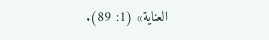العناية» (1: 89).